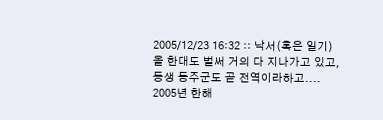2005/12/23 16:32 :: 낙서(혹은 일기)
올 한대도 벌써 거의 다 지나가고 있고, 동생 동주군도 곧 전역이라하고....
2005년 한해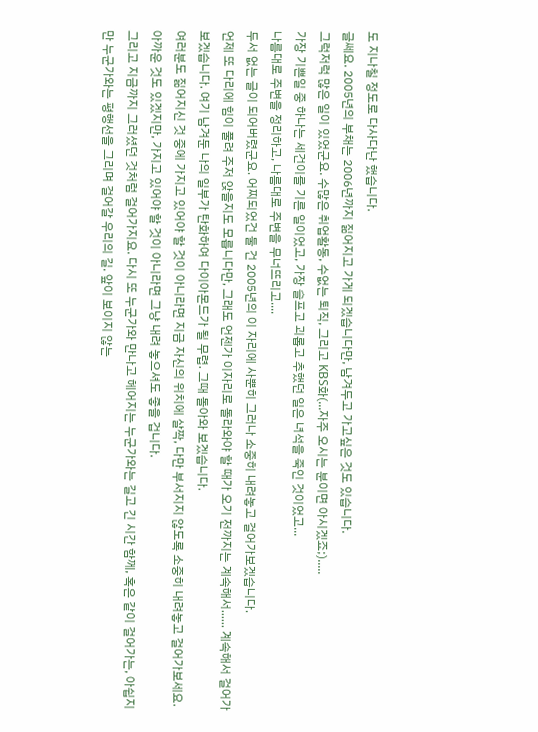도 지나칠 정도로 다사다난 했습니다.
글쎄요. 2005년의 부채는 2006년까지 짊어지고 가게 되겠습니다만, 남겨두고 가고싶은 것도 있습니다.
그럭저럭 많은 일이 있었군요. 수많은 취업활동, 수없는 퇴직, 그리고 KBS화(...자주 오시는 분이면 아시겠죠;).....
가장 기쁜일 중 하나는 세건이를 기른 일이었고, 가장 슬프고 괴롭고 추했던 일은 녀석을 죽인 것이었고...
나름대로 주변을 정리하고, 나름대로 주변을 무너뜨리고....
두서 없는 글이 되어버렸군요. 어찌되었건 둘 건 2005년의 이 자리에 사뿐히 그러나 소중히 내려놓고 걸어가보겠습니다.
언제 또 다리에 힘이 풀려 주저 앉을지도 모릅니다만, 그래도 언젠가 이자리로 돌라와야 할 때가 오기 전까지는 계속해서...... 계속해서 걸어가보겠습니다. 여기 남겨둔 나의 일부가 탄화하여 다이아몬드가 될 무렵. 그때 돌아와 보겠습니다.
여러분도 짊어지신 것 중에 가지고 있어야 할 것이 아니라면 지금 자신의 위치에 살짝, 다만 부서지지 않도록 소중히 내려놓고 걸어가보세요. 아까운 것도 있겠지만, 가지고 있어야 할 것이 아니라면 그냥 내려 놓으셔도 좋을 겁니다.
그리고 지금까지 그러셨던 것처럼 걸어가지요. 다시 또 누군가와 만나고 헤어지는 누군가와는 길고 긴 시간 함께, 혹은 같이 걸어가는, 아쉽지만 누군가와는 평행선을 그리며 걸어갈 우리의 길. 앞이 보이지 않는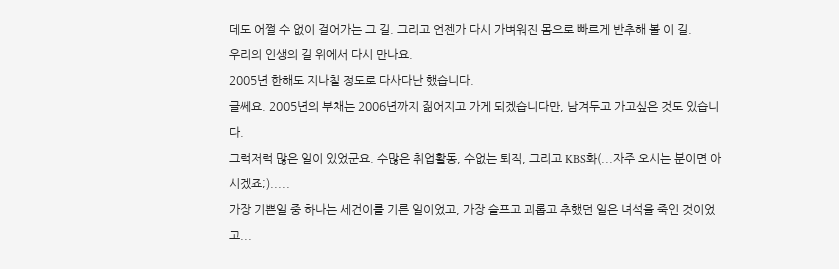데도 어쩔 수 없이 걸어가는 그 길. 그리고 언젠가 다시 가벼워진 몸으로 빠르게 반추해 볼 이 길.
우리의 인생의 길 위에서 다시 만나요.
2005년 한해도 지나칠 정도로 다사다난 했습니다.
글쎄요. 2005년의 부채는 2006년까지 짊어지고 가게 되겠습니다만, 남겨두고 가고싶은 것도 있습니다.
그럭저럭 많은 일이 있었군요. 수많은 취업활동, 수없는 퇴직, 그리고 KBS화(...자주 오시는 분이면 아시겠죠;).....
가장 기쁜일 중 하나는 세건이를 기른 일이었고, 가장 슬프고 괴롭고 추했던 일은 녀석을 죽인 것이었고...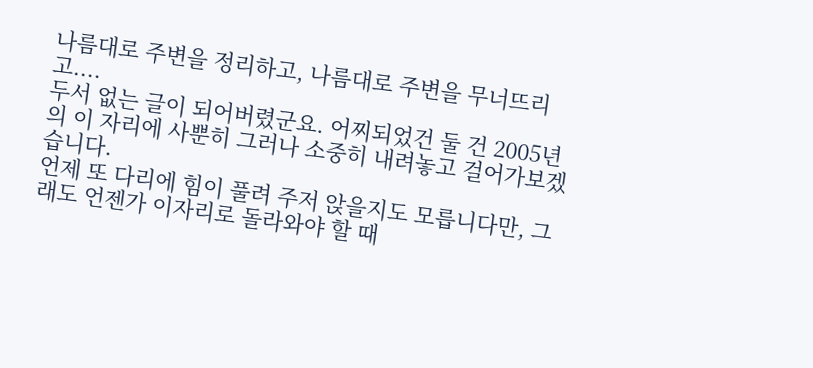나름대로 주변을 정리하고, 나름대로 주변을 무너뜨리고....
두서 없는 글이 되어버렸군요. 어찌되었건 둘 건 2005년의 이 자리에 사뿐히 그러나 소중히 내려놓고 걸어가보겠습니다.
언제 또 다리에 힘이 풀려 주저 앉을지도 모릅니다만, 그래도 언젠가 이자리로 돌라와야 할 때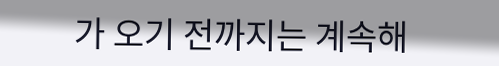가 오기 전까지는 계속해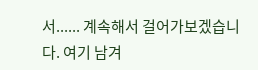서...... 계속해서 걸어가보겠습니다. 여기 남겨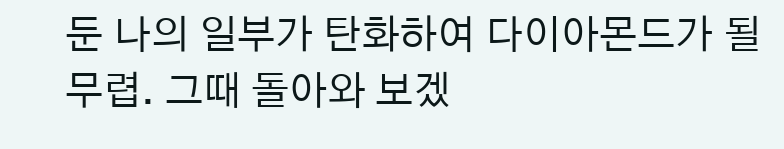둔 나의 일부가 탄화하여 다이아몬드가 될 무렵. 그때 돌아와 보겠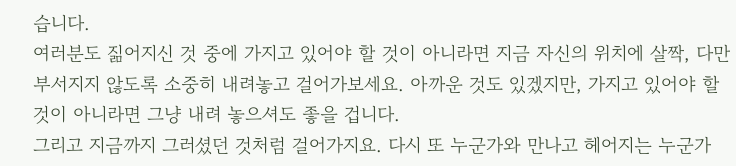습니다.
여러분도 짊어지신 것 중에 가지고 있어야 할 것이 아니라면 지금 자신의 위치에 살짝, 다만 부서지지 않도록 소중히 내려놓고 걸어가보세요. 아까운 것도 있겠지만, 가지고 있어야 할 것이 아니라면 그냥 내려 놓으셔도 좋을 겁니다.
그리고 지금까지 그러셨던 것처럼 걸어가지요. 다시 또 누군가와 만나고 헤어지는 누군가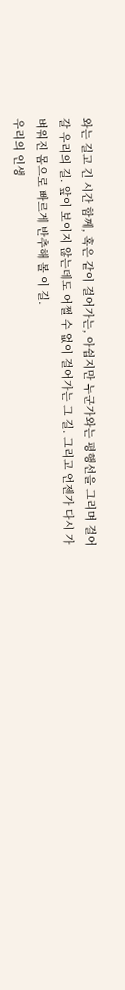와는 길고 긴 시간 함께, 혹은 같이 걸어가는, 아쉽지만 누군가와는 평행선을 그리며 걸어갈 우리의 길. 앞이 보이지 않는데도 어쩔 수 없이 걸어가는 그 길. 그리고 언젠가 다시 가벼워진 몸으로 빠르게 반추해 볼 이 길.
우리의 인생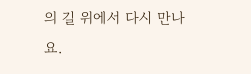의 길 위에서 다시 만나요.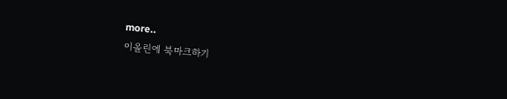more..
이올린에 북마크하기